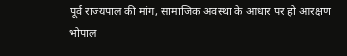पूर्व राज्यपाल की मांग, सामाजिक अवस्था के आधार पर हो आरक्षण
भोपाल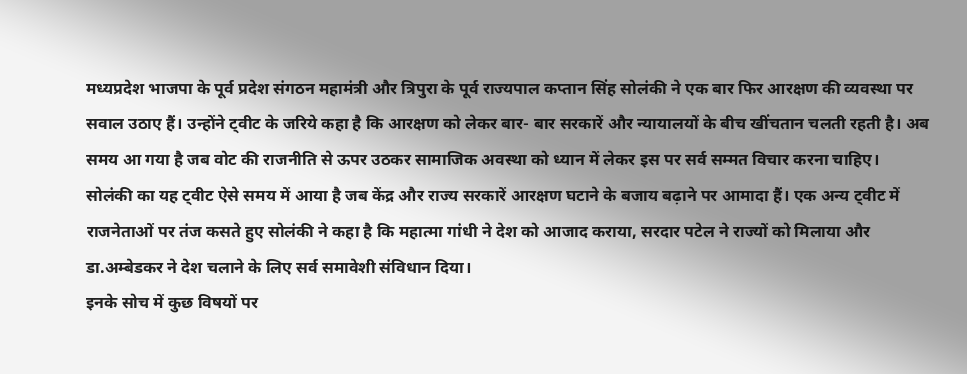मध्यप्रदेश भाजपा के पूर्व प्रदेश संगठन महामंत्री और त्रिपुरा के पूर्व राज्यपाल कप्तान सिंह सोलंकी ने एक बार फिर आरक्षण की व्यवस्था पर सवाल उठाए हैं। उन्होंने ट्वीट के जरिये कहा है कि आरक्षण को लेकर बार- बार सरकारें और न्यायालयों के बीच खींचतान चलती रहती है। अब समय आ गया है जब वोट की राजनीति से ऊपर उठकर सामाजिक अवस्था को ध्यान में लेकर इस पर सर्व सम्मत विचार करना चाहिए।
सोलंकी का यह ट्वीट ऐसे समय में आया है जब केंद्र और राज्य सरकारें आरक्षण घटाने के बजाय बढ़ाने पर आमादा हैं। एक अन्य ट्वीट में राजनेताओं पर तंज कसते हुए सोलंकी ने कहा है कि महात्मा गांधी ने देश को आजाद कराया, सरदार पटेल ने राज्यों को मिलाया और डा.अम्बेडकर ने देश चलाने के लिए सर्व समावेशी संविधान दिया।
इनके सोच में कुछ विषयों पर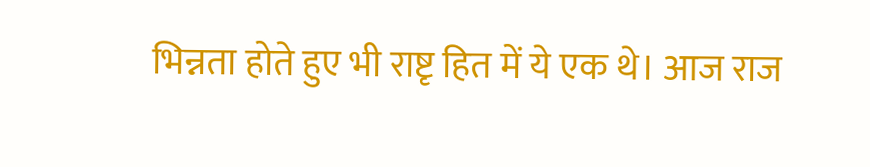भिन्नता होते हुए भी राष्टृ हित में ये एक थे। आज राज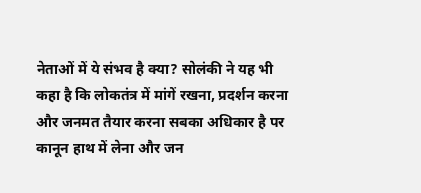नेताओं में ये संभव है क्या? सोलंकी ने यह भी कहा है कि लोकतंत्र में मांगें रखना, प्रदर्शन करना और जनमत तैयार करना सबका अधिकार है पर कानून हाथ में लेना और जन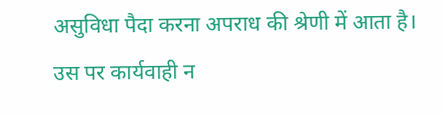असुविधा पैदा करना अपराध की श्रेणी में आता है। उस पर कार्यवाही न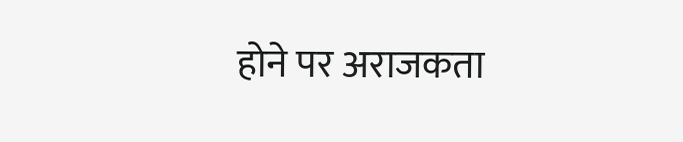होने पर अराजकता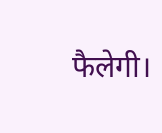फैलेगी।